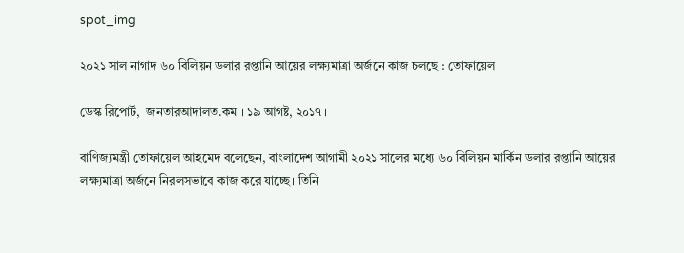spot_img

২০২১ সাল নাগাদ ৬০ বিলিয়ন ডলার রপ্তানি আয়ের লক্ষ্যমাত্রা অর্জনে কাজ চলছে : তোফায়েল

ডেস্ক রিপোর্ট,  জনতারআদালত.কম । ১৯ আগষ্ট, ২০১৭ ।

বাণিজ্যমন্ত্রী তোফায়েল আহমেদ বলেছেন, বাংলাদেশ আগামী ২০২১ সালের মধ্যে ৬০ বিলিয়ন মার্কিন ডলার রপ্তানি আয়ের লক্ষ্যমাত্রা অর্জনে নিরলসভাবে কাজ করে যাচ্ছে। তিনি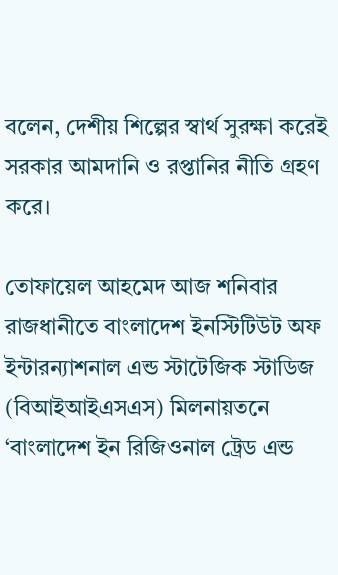বলেন, দেশীয় শিল্পের স্বার্থ সুরক্ষা করেই সরকার আমদানি ও রপ্তানির নীতি গ্রহণ করে।

তোফায়েল আহমেদ আজ শনিবার রাজধানীতে বাংলাদেশ ইনস্টিটিউট অফ ইন্টারন্যাশনাল এন্ড স্টাটেজিক স্টাডিজ (বিআইআইএসএস) মিলনায়তনে ‘বাংলাদেশ ইন রিজিওনাল ট্রেড এন্ড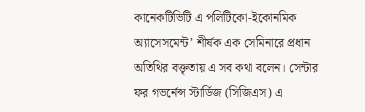কানেকটিভিটি এ পলিটিকো-ইকোনমিক অ্যাসেসমেন্ট’ শীর্ষক এক সেমিনারে প্রধান অতিথির বক্তৃতায় এ সব কথা বলেন। সেন্টার ফর গভর্নেন্স স্টার্ডিজ (সিজিএস) এ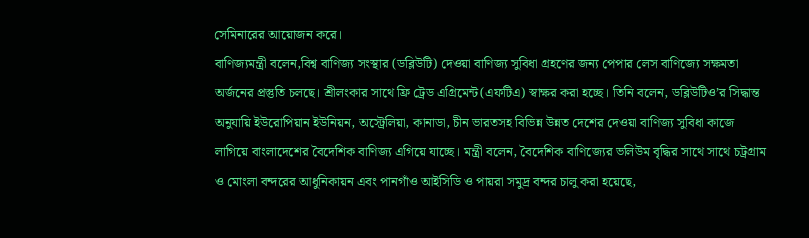সেমিনারের আয়োজন করে।
বাণিজ্যমন্ত্রী বলেন,বিশ্ব বাণিজ্য সংস্থার (ডব্লিউটি) দেওয়া বাণিজ্য সুবিধা গ্রহণের জন্য পেপার লেস বাণিজ্যে সক্ষমতা অর্জনের প্রস্তুতি চলছে। শ্রীলংকার সাথে ফ্রি ট্রেড এগ্রিমেন্ট(এফটিএ) স্বাক্ষর করা হচ্ছে। তিনি বলেন, ডব্লিউটিও’র সিদ্ধান্ত অনুযায়ি ইউরোপিয়ান ইউনিয়ন, অস্ট্রেলিয়া, কানাডা, চীন ভারতসহ বিভিন্ন উন্নত দেশের দেওয়া বাণিজ্য সুবিধা কাজে লাগিয়ে বাংলাদেশের বৈদেশিক বাণিজ্য এগিয়ে যাচ্ছে। মন্ত্রী বলেন, বৈদেশিক বাণিজ্যের ভলিউম বৃদ্ধির সাথে সাথে চট্রগ্রাম ও মোংলা বন্দরের আধুনিকায়ন এবং পানগাঁও আইসিডি ও পায়রা সমুদ্র বন্দর চালু করা হয়েছে,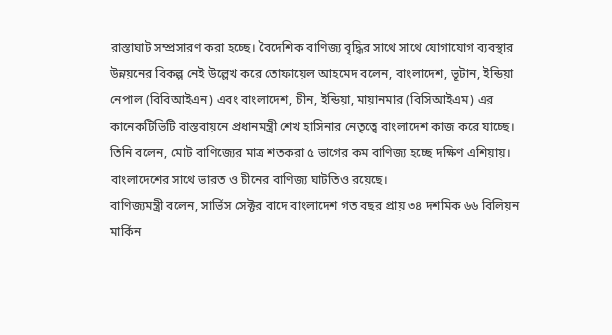রাস্তাঘাট সম্প্রসারণ করা হচ্ছে। বৈদেশিক বাণিজ্য বৃদ্ধির সাথে সাথে যোগাযোগ ব্যবস্থার উন্নয়নের বিকল্প নেই উল্লেখ করে তোফায়েল আহমেদ বলেন, বাংলাদেশ, ভূটান, ইন্ডিয়া নেপাল (বিবিআইএন) এবং বাংলাদেশ, চীন, ইন্ডিয়া, মায়ানমার (বিসিআইএম) এর কানেকটিভিটি বাস্তবায়নে প্রধানমন্ত্রী শেখ হাসিনার নেতৃত্বে বাংলাদেশ কাজ করে যাচ্ছে। তিনি বলেন, মোট বাণিজ্যের মাত্র শতকরা ৫ ভাগের কম বাণিজ্য হচ্ছে দক্ষিণ এশিয়ায়। বাংলাদেশের সাথে ভারত ও চীনের বাণিজ্য ঘাটতিও রয়েছে।
বাণিজ্যমন্ত্রী বলেন, সার্ভিস সেক্টর বাদে বাংলাদেশ গত বছর প্রায় ৩৪ দশমিক ৬৬ বিলিয়ন মার্কিন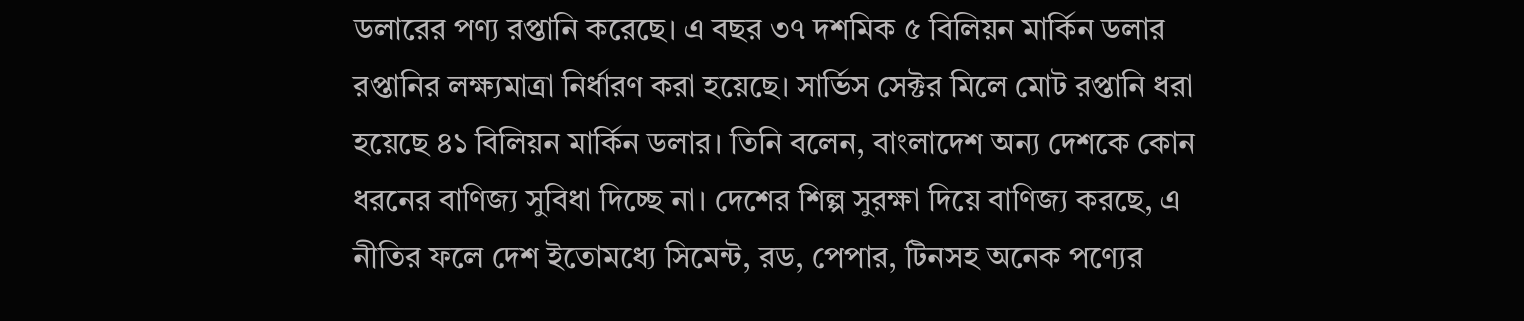ডলারের পণ্য রপ্তানি করেছে। এ বছর ৩৭ দশমিক ৫ বিলিয়ন মার্কিন ডলার রপ্তানির লক্ষ্যমাত্রা নির্ধারণ করা হয়েছে। সার্ভিস সেক্টর মিলে মোট রপ্তানি ধরা হয়েছে ৪১ বিলিয়ন মার্কিন ডলার। তিনি বলেন, বাংলাদেশ অন্য দেশকে কোন ধরনের বাণিজ্য সুবিধা দিচ্ছে না। দেশের শিল্প সুরক্ষা দিয়ে বাণিজ্য করছে, এ নীতির ফলে দেশ ইতোমধ্যে সিমেন্ট, রড, পেপার, টিনসহ অনেক পণ্যের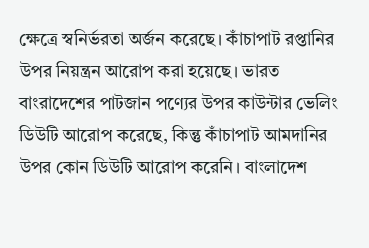ক্ষেত্রে স্বনির্ভরতা অর্জন করেছে। কাঁচাপাট রপ্তানির উপর নিয়ন্ত্রন আরোপ করা হয়েছে। ভারত বাংরাদেশের পাটজান পণ্যের উপর কাউন্টার ভেলিং ডিউটি আরোপ করেছে, কিন্তু কাঁচাপাট আমদানির উপর কোন ডিউটি আরোপ করেনি। বাংলাদেশ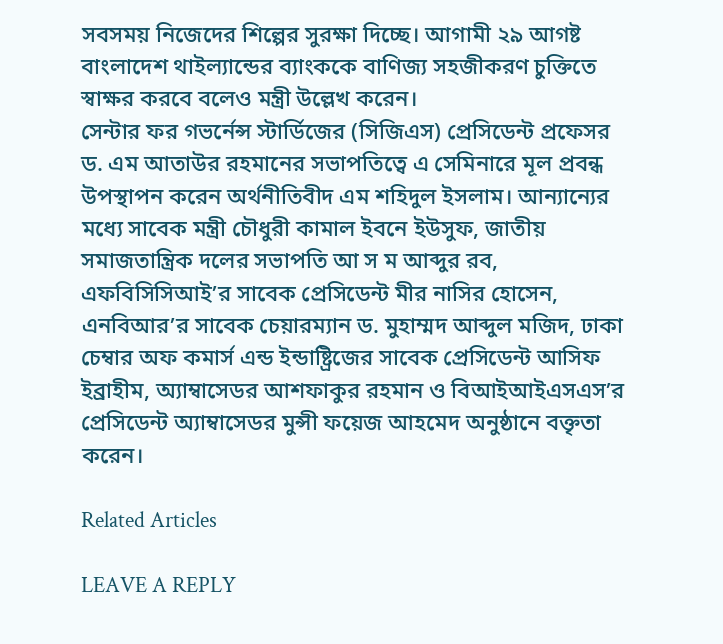সবসময় নিজেদের শিল্পের সুরক্ষা দিচ্ছে। আগামী ২৯ আগষ্ট বাংলাদেশ থাইল্যান্ডের ব্যাংককে বাণিজ্য সহজীকরণ চুক্তিতে স্বাক্ষর করবে বলেও মন্ত্রী উল্লেখ করেন।
সেন্টার ফর গভর্নেন্স স্টার্ডিজের (সিজিএস) প্রেসিডেন্ট প্রফেসর ড. এম আতাউর রহমানের সভাপতিত্বে এ সেমিনারে মূল প্রবন্ধ উপস্থাপন করেন অর্থনীতিবীদ এম শহিদুল ইসলাম। আন্যান্যের মধ্যে সাবেক মন্ত্রী চৌধুরী কামাল ইবনে ইউসুফ, জাতীয় সমাজতান্ত্রিক দলের সভাপতি আ স ম আব্দুর রব, এফবিসিসিআই’র সাবেক প্রেসিডেন্ট মীর নাসির হোসেন, এনবিআর’র সাবেক চেয়ারম্যান ড. মুহাম্মদ আব্দুল মজিদ, ঢাকা চেম্বার অফ কমার্স এন্ড ইন্ডাষ্ট্রিজের সাবেক প্রেসিডেন্ট আসিফ ইব্রাহীম, অ্যাম্বাসেডর আশফাকুর রহমান ও বিআইআইএসএস’র প্রেসিডেন্ট অ্যাম্বাসেডর মুন্সী ফয়েজ আহমেদ অনুষ্ঠানে বক্তৃতা করেন।

Related Articles

LEAVE A REPLY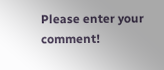Please enter your comment!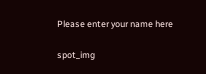Please enter your name here

spot_img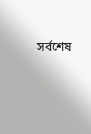সর্বশেষ